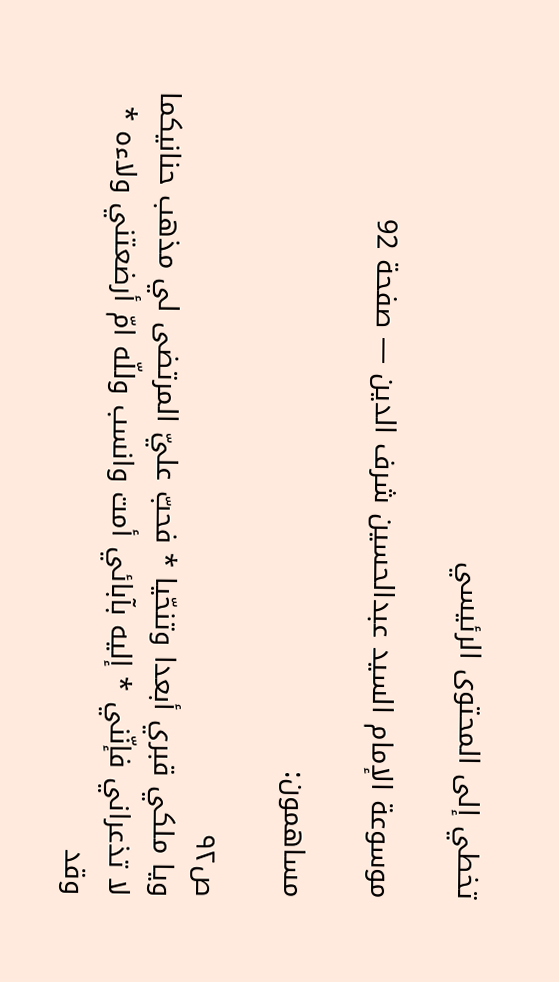تخطي إلى المحتوى الرئيسي

موسوعة الإمام السيد عبدالحسين شرف الدين — صفحة 92

مساهمون:

ص٩٢
ويا ملكي قبري أبعدا وتنحّيا * فحبّ عليّ المرتضى لي مذهب حنانيكما لا تذعراني فإنّني * إليه بآبائي أمت وانسب وللّه امّ أرضعتني ولاءه * وقد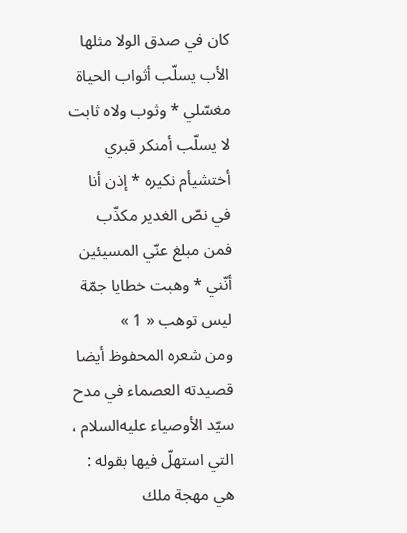كان في صدق الولا مثلها الأب يسلّب أثواب الحياة مغسّلي * وثوب ولاه ثابت لا يسلّب أمنكر قبري أختشيأم نكيره * إذن أنا في نصّ الغدير مكذّب فمن مبلغ عنّي المسيئين أنّني * وهبت خطايا جمّة ليس توهب « 1 »
ومن شعره المحفوظ أيضا قصيدته العصماء في مدح سيّد الأوصياء عليه‌السلام ، التي استهلّ فيها بقوله : هي مهجة ملك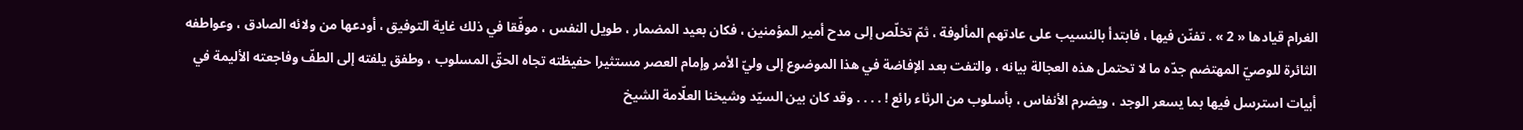الغرام قيادها « 2 » . تفنّن فيها ، فابتدأ بالنسيب على عادتهم المألوفة ، ثمّ تخلّص إلى مدح أمير المؤمنين ، فكان بعيد المضمار ، طويل النفس ، موفّقا في ذلك غاية التوفيق ، أودعها من ولائه الصادق ، وعواطفه الثائرة للوصيّ المهتضم جدّه ما لا تحتمل هذه العجالة بيانه ، والتفت بعد الإفاضة في هذا الموضوع إلى وليّ الأمر وإمام العصر مستثيرا حفيظته تجاه الحقّ المسلوب ، وطفق يلفته إلى الطفّ وفاجعته الأليمة في أبيات استرسل فيها بما يسعر الوجد ، ويضرم الأنفاس ، بأسلوب من الرثاء رائع ! . . . . وقد كان بين السيّد وشيخنا العلّامة الشيخ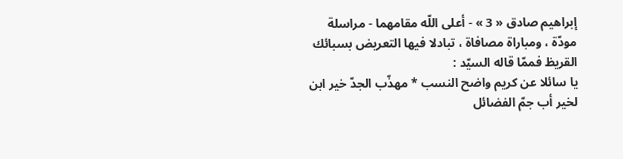إبراهيم صادق « 3 » - أعلى اللّه مقامهما - مراسلة مودّة ، ومباراة مصافاة ، تبادلا فيها التعريض بسبائك القريظ فممّا قاله السيّد :
يا سائلا عن كريم واضح النسب * مهذّب الجدّ خير ابن لخير أب جمّ الفضائل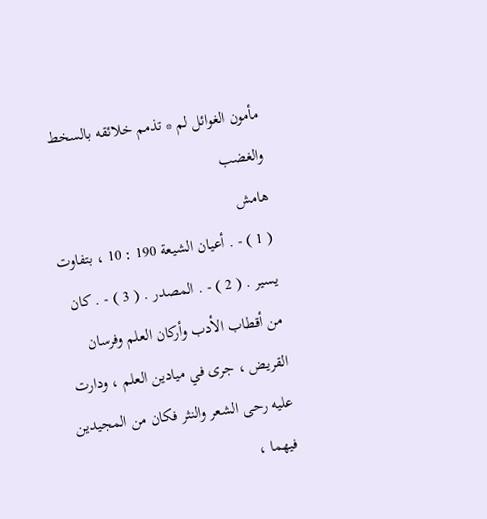مأمون الغوائل لم * تذمم خلائقه بالسخط والغضب
هامش
( 1 ) - . أعيان الشيعة 190 : 10 ، بتفاوت يسير . ( 2 ) - . المصدر . ( 3 ) - . كان من أقطاب الأدب وأركان العلم وفرسان القريض ، جرى في ميادين العلم ، ودارت عليه رحى الشعر والنثر فكان من المجيدين فيهما ،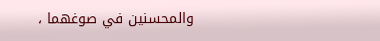والمحسنين في صوغهما ،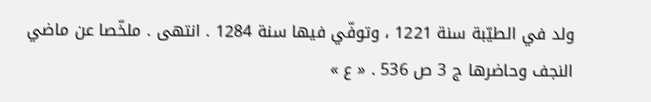ولد في الطيّبة سنة 1221 ، وتوفّي فيها سنة 1284 . انتهى . ملخّصا عن ماضي النجف وحاضرها ج 3 ص 536 . « ع »